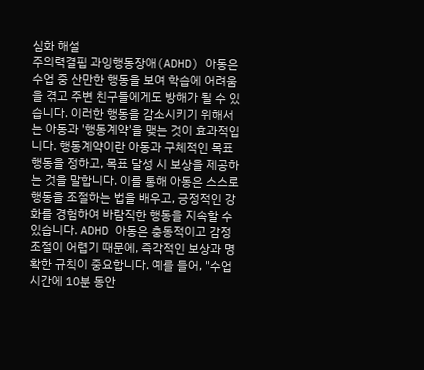심화 해설
주의력결핍 과잉행동장애(ADHD) 아동은 수업 중 산만한 행동을 보여 학습에 어려움을 겪고 주변 친구들에게도 방해가 될 수 있습니다. 이러한 행동을 감소시키기 위해서는 아동과 '행동계약'을 맺는 것이 효과적입니다. 행동계약이란 아동과 구체적인 목표 행동을 정하고, 목표 달성 시 보상을 제공하는 것을 말합니다. 이를 통해 아동은 스스로 행동을 조절하는 법을 배우고, 긍정적인 강화를 경험하여 바람직한 행동을 지속할 수 있습니다. ADHD 아동은 충동적이고 감정 조절이 어렵기 때문에, 즉각적인 보상과 명확한 규칙이 중요합니다. 예를 들어, "수업 시간에 10분 동안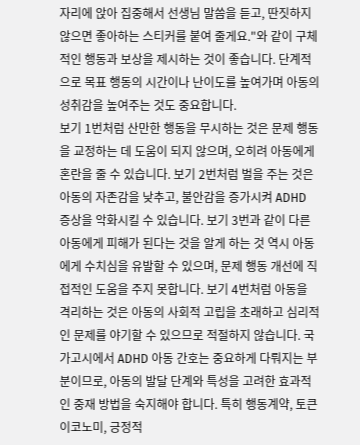자리에 앉아 집중해서 선생님 말씀을 듣고, 딴짓하지 않으면 좋아하는 스티커를 붙여 줄게요."와 같이 구체적인 행동과 보상을 제시하는 것이 좋습니다. 단계적으로 목표 행동의 시간이나 난이도를 높여가며 아동의 성취감을 높여주는 것도 중요합니다.
보기 1번처럼 산만한 행동을 무시하는 것은 문제 행동을 교정하는 데 도움이 되지 않으며, 오히려 아동에게 혼란을 줄 수 있습니다. 보기 2번처럼 벌을 주는 것은 아동의 자존감을 낮추고, 불안감을 증가시켜 ADHD 증상을 악화시킬 수 있습니다. 보기 3번과 같이 다른 아동에게 피해가 된다는 것을 알게 하는 것 역시 아동에게 수치심을 유발할 수 있으며, 문제 행동 개선에 직접적인 도움을 주지 못합니다. 보기 4번처럼 아동을 격리하는 것은 아동의 사회적 고립을 초래하고 심리적인 문제를 야기할 수 있으므로 적절하지 않습니다. 국가고시에서 ADHD 아동 간호는 중요하게 다뤄지는 부분이므로, 아동의 발달 단계와 특성을 고려한 효과적인 중재 방법을 숙지해야 합니다. 특히 행동계약, 토큰 이코노미, 긍정적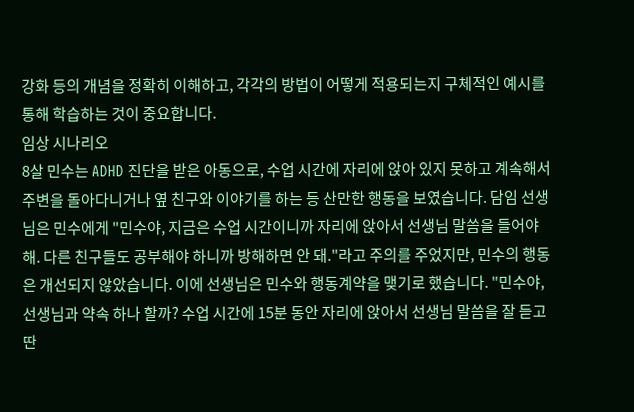강화 등의 개념을 정확히 이해하고, 각각의 방법이 어떻게 적용되는지 구체적인 예시를 통해 학습하는 것이 중요합니다.
임상 시나리오
8살 민수는 ADHD 진단을 받은 아동으로, 수업 시간에 자리에 앉아 있지 못하고 계속해서 주변을 돌아다니거나 옆 친구와 이야기를 하는 등 산만한 행동을 보였습니다. 담임 선생님은 민수에게 "민수야, 지금은 수업 시간이니까 자리에 앉아서 선생님 말씀을 들어야 해. 다른 친구들도 공부해야 하니까 방해하면 안 돼."라고 주의를 주었지만, 민수의 행동은 개선되지 않았습니다. 이에 선생님은 민수와 행동계약을 맺기로 했습니다. "민수야, 선생님과 약속 하나 할까? 수업 시간에 15분 동안 자리에 앉아서 선생님 말씀을 잘 듣고 딴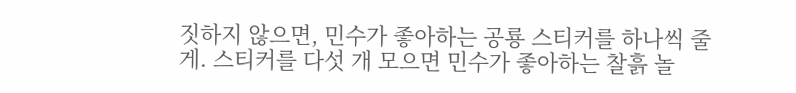짓하지 않으면, 민수가 좋아하는 공룡 스티커를 하나씩 줄게. 스티커를 다섯 개 모으면 민수가 좋아하는 찰흙 놀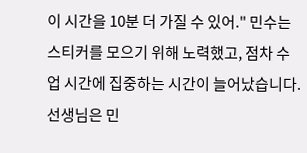이 시간을 10분 더 가질 수 있어." 민수는 스티커를 모으기 위해 노력했고, 점차 수업 시간에 집중하는 시간이 늘어났습니다. 선생님은 민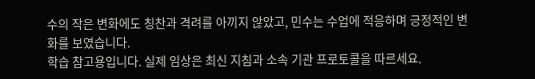수의 작은 변화에도 칭찬과 격려를 아끼지 않았고, 민수는 수업에 적응하며 긍정적인 변화를 보였습니다.
학습 참고용입니다. 실제 임상은 최신 지침과 소속 기관 프로토콜을 따르세요.